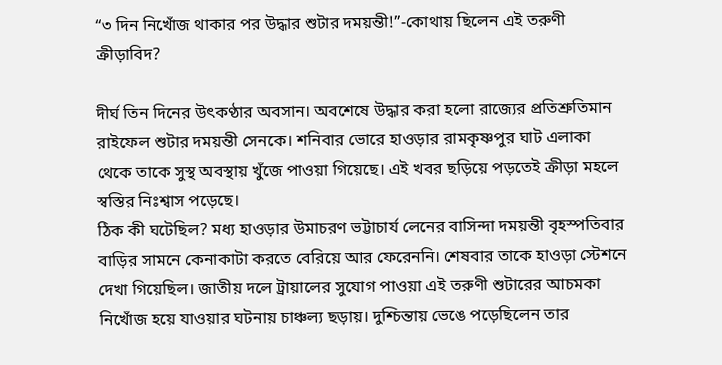“৩ দিন নিখোঁজ থাকার পর উদ্ধার শুটার দময়ন্তী!”-কোথায় ছিলেন এই তরুণী ক্রীড়াবিদ?

দীর্ঘ তিন দিনের উৎকণ্ঠার অবসান। অবশেষে উদ্ধার করা হলো রাজ্যের প্রতিশ্রুতিমান রাইফেল শুটার দময়ন্তী সেনকে। শনিবার ভোরে হাওড়ার রামকৃষ্ণপুর ঘাট এলাকা থেকে তাকে সুস্থ অবস্থায় খুঁজে পাওয়া গিয়েছে। এই খবর ছড়িয়ে পড়তেই ক্রীড়া মহলে স্বস্তির নিঃশ্বাস পড়েছে।
ঠিক কী ঘটেছিল? মধ্য হাওড়ার উমাচরণ ভট্টাচার্য লেনের বাসিন্দা দময়ন্তী বৃহস্পতিবার বাড়ির সামনে কেনাকাটা করতে বেরিয়ে আর ফেরেননি। শেষবার তাকে হাওড়া স্টেশনে দেখা গিয়েছিল। জাতীয় দলে ট্রায়ালের সুযোগ পাওয়া এই তরুণী শুটারের আচমকা নিখোঁজ হয়ে যাওয়ার ঘটনায় চাঞ্চল্য ছড়ায়। দুশ্চিন্তায় ভেঙে পড়েছিলেন তার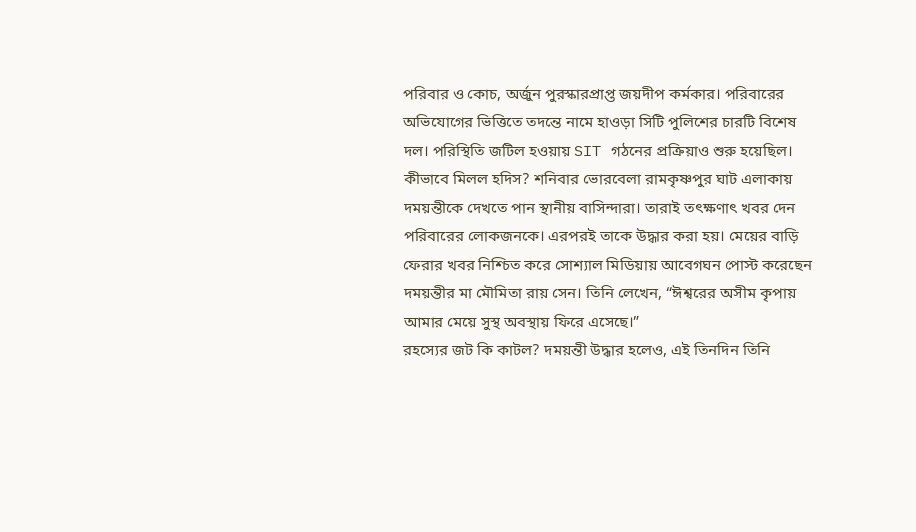পরিবার ও কোচ, অর্জুন পুরস্কারপ্রাপ্ত জয়দীপ কর্মকার। পরিবারের অভিযোগের ভিত্তিতে তদন্তে নামে হাওড়া সিটি পুলিশের চারটি বিশেষ দল। পরিস্থিতি জটিল হওয়ায় SIT গঠনের প্রক্রিয়াও শুরু হয়েছিল।
কীভাবে মিলল হদিস? শনিবার ভোরবেলা রামকৃষ্ণপুর ঘাট এলাকায় দময়ন্তীকে দেখতে পান স্থানীয় বাসিন্দারা। তারাই তৎক্ষণাৎ খবর দেন পরিবারের লোকজনকে। এরপরই তাকে উদ্ধার করা হয়। মেয়ের বাড়ি ফেরার খবর নিশ্চিত করে সোশ্যাল মিডিয়ায় আবেগঘন পোস্ট করেছেন দময়ন্তীর মা মৌমিতা রায় সেন। তিনি লেখেন, “ঈশ্বরের অসীম কৃপায় আমার মেয়ে সুস্থ অবস্থায় ফিরে এসেছে।”
রহস্যের জট কি কাটল? দময়ন্তী উদ্ধার হলেও, এই তিনদিন তিনি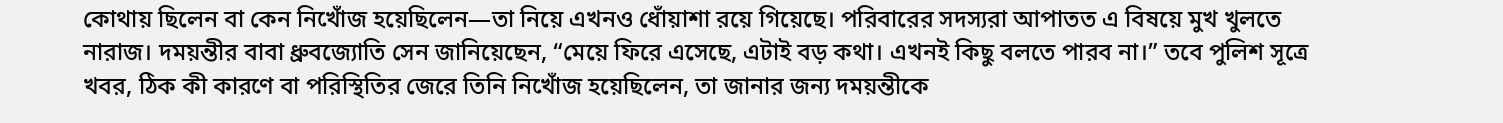কোথায় ছিলেন বা কেন নিখোঁজ হয়েছিলেন—তা নিয়ে এখনও ধোঁয়াশা রয়ে গিয়েছে। পরিবারের সদস্যরা আপাতত এ বিষয়ে মুখ খুলতে নারাজ। দময়ন্তীর বাবা ধ্রুবজ্যোতি সেন জানিয়েছেন, “মেয়ে ফিরে এসেছে, এটাই বড় কথা। এখনই কিছু বলতে পারব না।” তবে পুলিশ সূত্রে খবর, ঠিক কী কারণে বা পরিস্থিতির জেরে তিনি নিখোঁজ হয়েছিলেন, তা জানার জন্য দময়ন্তীকে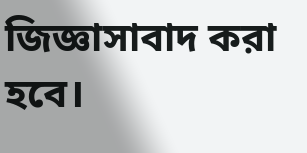জিজ্ঞাসাবাদ করা হবে।